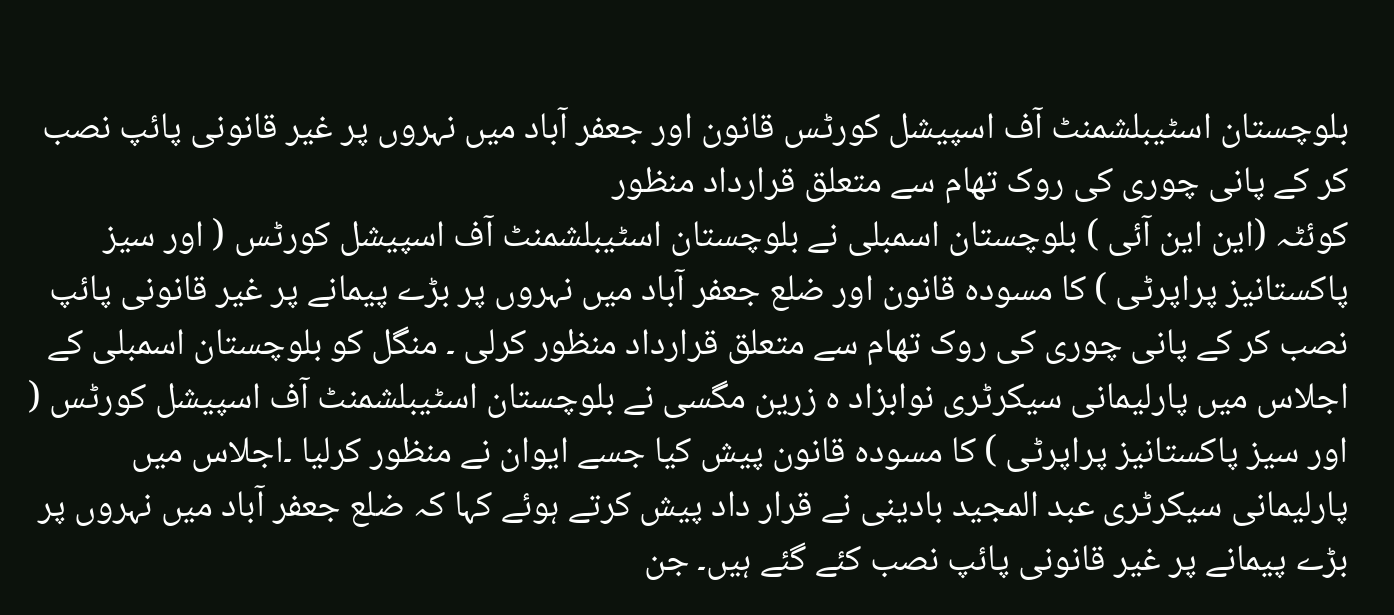بلوچستان اسٹیبلشمنٹ آف اسپیشل کورٹس قانون اور جعفر آباد میں نہروں پر غیر قانونی پائپ نصب کر کے پانی چوری کی روک تھام سے متعلق قرارداد منظور
کوئٹہ (این این آئی ) بلوچستان اسمبلی نے بلوچستان اسٹیبلشمنٹ آف اسپیشل کورٹس ( اور سیز پاکستانیز پراپرٹی ) کا مسودہ قانون اور ضلع جعفر آباد میں نہروں پر بڑے پیمانے پر غیر قانونی پائپ نصب کر کے پانی چوری کی روک تھام سے متعلق قرارداد منظور کرلی ۔ منگل کو بلوچستان اسمبلی کے اجلاس میں پارلیمانی سیکرٹری نوابزاد ہ زرین مگسی نے بلوچستان اسٹیبلشمنٹ آف اسپیشل کورٹس ( اور سیز پاکستانیز پراپرٹی ) کا مسودہ قانون پیش کیا جسے ایوان نے منظور کرلیا ۔اجلاس میں پارلیمانی سیکرٹری عبد المجید بادینی نے قرار داد پیش کرتے ہوئے کہا کہ ضلع جعفر آباد میں نہروں پر بڑے پیمانے پر غیر قانونی پائپ نصب کئے گئے ہیں۔ جن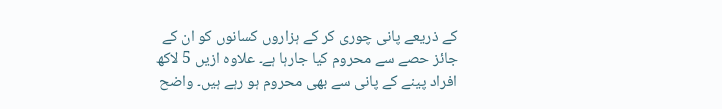کے ذریعے پانی چوری کر کے ہزاروں کسانوں کو ان کے جائز حصے سے محروم کیا جارہا ہے۔ علاوہ ازیں 5 لاکھ افراد پینے کے پانی سے بھی محروم ہو رہے ہیں۔ واضح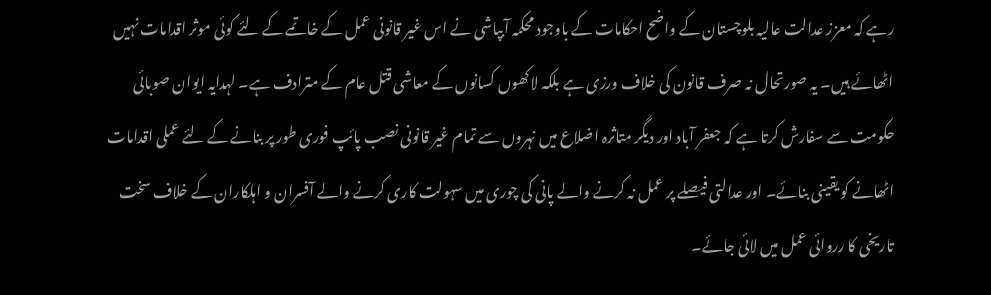رہے کہ معزز عدالت عالیہ بلوچستان کے واضح احکامات کے باوجود محکمہ آبپاشی نے اس غیر قانونی عمل کے خاتمے کے لئے کوئی موثر اقدامات نہیں اٹھائے ہیں۔ یہ صورتحال نہ صرف قانون کی خلاف ورزی ہے بلکہ لاکھوں کسانوں کے معاشی قتل عام کے مترادف ہے۔ لہدایہ ایوان صوبائی حکومت سے سفارش کرتا ہے کہ جعفر آباد اور دیگر متاثرہ اضلاع میں نہروں سے تمام غیر قانونی نصب پائپ فوری طور پر بنانے کے لئے عملی اقدامات اٹھانے کو یقینی بنائے۔ اور عدالتی فیصلے پر عمل نہ کرنے والے پانی کی چوری میں سہولت کاری کرنے والے آفسران و اہلکاران کے خلاف سخت تاریخی کا رروائی عمل میں لائی جائے۔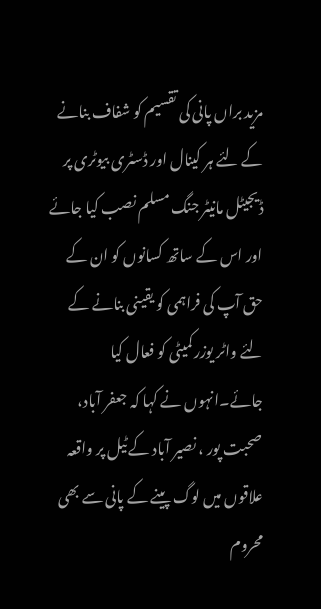مزید براں پانی کی تقسیم کو شفاف بنانے کے لئے ہر کینال اور ڈسٹری بیوٹری پر ڈیجیٹل مانیٹر جنگ مسلم نصب کیا جائے اور اس کے ساتھ کسانوں کو ان کے حق آپ کی فراہمی کو یقینی بنانے کے لئے واٹر یوزر کمیٹی کو فعال کیا جائے۔انہوں نے کہا کہ جعفر آباد، صحبت پور ، نصیر آباد کے ٹیل پر واقعہ علاقوں میں لوگ پینے کے پانی سے بھی محروم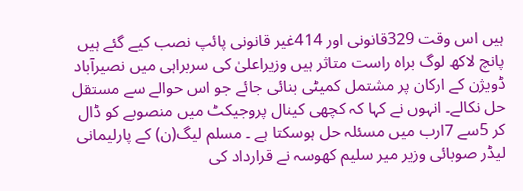ہیں اس وقت 329قانونی اور 414غیر قانونی پائپ نصب کیے گئے ہیں پانچ لاکھ لوگ براہ راست متاثر ہیں وزیراعلیٰ کی سربراہی میں نصیرآباد ڈویژن کے ارکان پر مشتمل کمیٹی بنائی جائے جو اس حوالے سے مستقل حل نکالے۔ انہوں نے کہا کہ کچھی کینال پروجیکٹ میں منصوبے کو ڈال کر 5سے 7ارب میں مسئلہ حل ہوسکتا ہے ۔ مسلم لیگ(ن) کے پارلیمانی لیڈر صوبائی وزیر میر سلیم کھوسہ نے قرارداد کی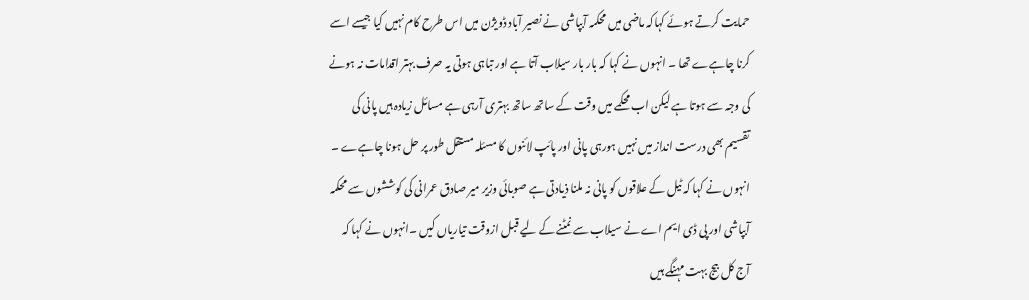حمایت کرتے ہوئے کہاکہ ماضی میں محکمہ آبپاشی نے نصیر آباد ڈویژن میں اس طرح کام نہیں کیا جیسے اسے کرنا چاہےے تھا ۔ انہوں نے کہا کہ بار بار سیلاب آتا ہے اور تباہی ہوتی یہ صرف بہتر اقدامات نہ ہونے کی وجہ سے ہوتا ہے لیکن اب محکمے میں وقت کے ساتھ ساتھ بہتری آرہی ہے مسائل زیادہ ہیں پانی کی تقسیم بھی درست انداز میں نہیں ہورہی پانی اور پائپ لائنوں کا مسئلہ مستقل طور پر حل ہونا چاہےے ۔ انہوں نے کہا کہ ٹیل کے علاقوں کو پانی نہ ملنا ذیادتی ہے صوبائی وزیر میر صادق عمرانی کی کوششوں سے محکمہ آبپاشی اور پی ڈی ایم اے نے سیلاب سے نمٹنے کے لیے قبل ازوقت تیاریاں کیں ۔انہوں نے کہا کہ آج کل بیج بہت مہنگے ہیں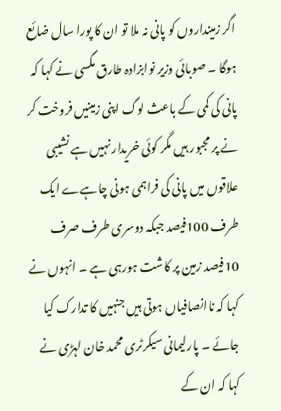اگر زمینداروں کو پانی نہ ملا تو ان کا پورا سال ضائع ہوگا ۔ صوبائی وزیر نوابزادہ طارق مگسی نے کہا کہ پانی کی کمی کے باعث لوگ اپنی زمینیں فروخت کر نے پر مجبور ہیں مگر کوئی خریدار نہیں ہے نشیبی علاقوں میں پانی کی فراہمی ہونی چاہےے ایک طرف 100فیصد جبکہ دوسری طرف صرف 10فیصد زمین پر کاشت ہورہی ہے ۔ انہوں نے کہا کہ ناانصافیاں ہوتی ہیں جنہیں کا تدارک کیا جائے ۔ پارلیمانی سیکرٹری محمد خان لہڑی نے کہا کہ ان کے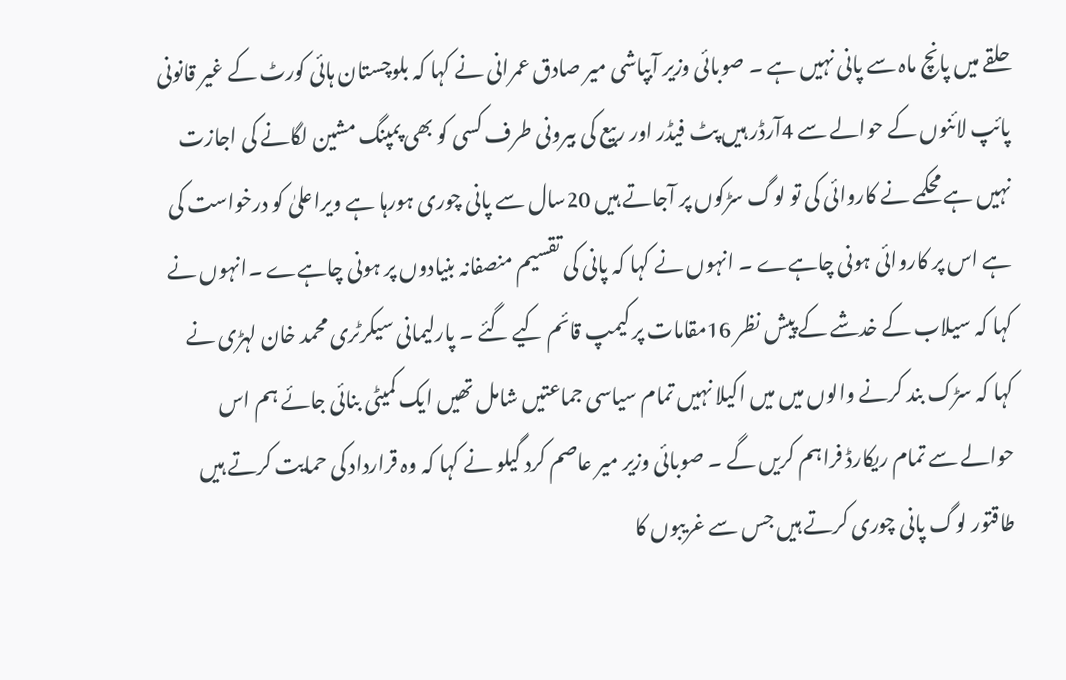حلقے میں پانچ ماہ سے پانی نہیں ہے ۔ صوبائی وزیر آبپاشی میر صادق عمرانی نے کہا کہ بلوچستان ہائی کورٹ کے غیر قانونی پائپ لائنوں کے حوالے سے 4آرڈر ہیں پٹ فیڈر اور ربیع کی بیرونی طرف کسی کو بھی پمپنگ مشین لگانے کی اجازت نہیں ہے محکمے نے کاروائی کی تو لوگ سڑکوں پر آجاتے ہیں 20سال سے پانی چوری ہورہا ہے ویراعلیٰ کو درخواست کی ہے اس پر کاروائی ہونی چاہےے ۔ انہوں نے کہا کہ پانی کی تقسیم منصفانہ بنیادوں پر ہونی چاہےے ۔انہوں نے کہا کہ سیلاب کے خدشے کے پیش نظر 16مقامات پر کیمپ قائم کیے گئے ۔ پارلیمانی سیکرٹری محمد خان لہڑی نے کہا کہ سڑک بند کرنے والوں میں میں اکیلا نہیں تمام سیاسی جماعتیں شامل تھیں ایک کمیٹی بنائی جائے ہم اس حوالے سے تمام ریکارڈ فراہم کریں گے ۔ صوبائی وزیر میر عاصم کرد گیلو نے کہا کہ وہ قرارداد کی حمایت کرتے ہیں طاقتور لوگ پانی چوری کرتے ہیں جس سے غریبوں کا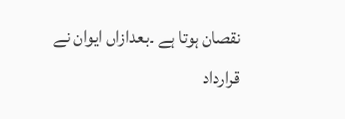نقصان ہوتا ہے ۔بعدازاں ایوان نے قرارداد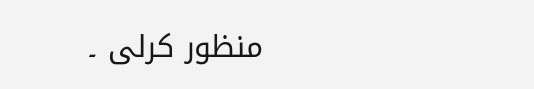منظور کرلی ۔